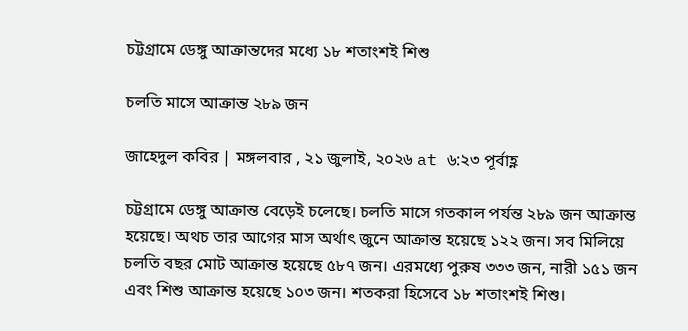চট্টগ্রামে ডেঙ্গু আক্রান্তদের মধ্যে ১৮ শতাংশই শিশু

চলতি মাসে আক্রান্ত ২৮৯ জন

জাহেদুল কবির | মঙ্গলবার , ২১ জুলাই, ২০২৬ at ৬:২৩ পূর্বাহ্ণ

চট্টগ্রামে ডেঙ্গু আক্রান্ত বেড়েই চলেছে। চলতি মাসে গতকাল পর্যন্ত ২৮৯ জন আক্রান্ত হয়েছে। অথচ তার আগের মাস অর্থাৎ জুনে আক্রান্ত হয়েছে ১২২ জন। সব মিলিয়ে চলতি বছর মোট আক্রান্ত হয়েছে ৫৮৭ জন। এরমধ্যে পুরুষ ৩৩৩ জন, নারী ১৫১ জন এবং শিশু আক্রান্ত হয়েছে ১০৩ জন। শতকরা হিসেবে ১৮ শতাংশই শিশু।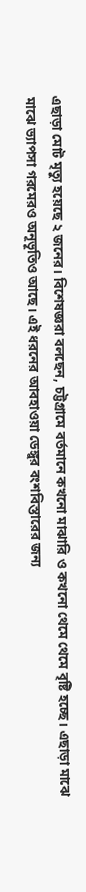এছাড়া মোট মৃত্যু হয়েছে ২ জনের। বিশেষজ্ঞরা বলছেন, চট্টগ্রামে বর্তমানে কখনো মাঝারি ও কখনো থেমে থেমে বৃষ্টি হচ্ছে। এছাড়া মাঝে মাঝে ভ্যাপসা গরমেরও অনূভূতিও আছে। এই ধরনের আবহাওয়া ডেঙ্গুর বংশবিস্তারের জন্য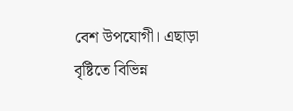বেশ উপযোগী। এছাড়া বৃষ্টিতে বিভিন্ন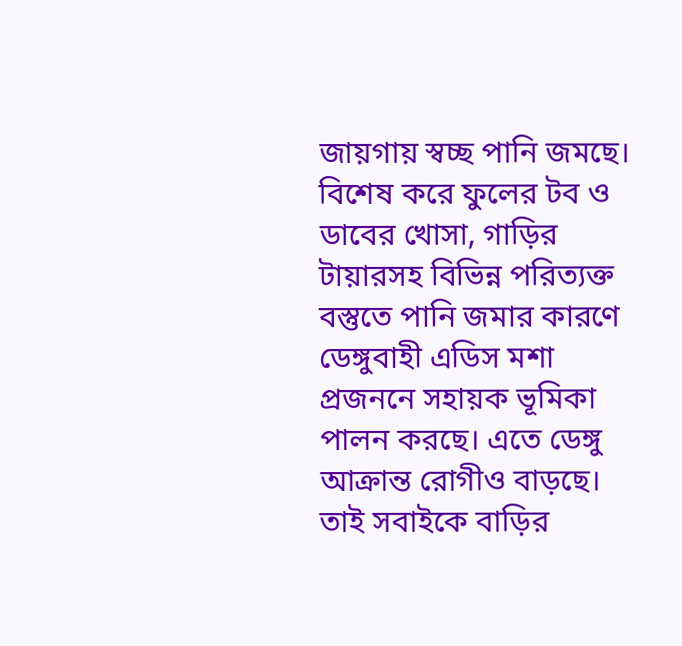জায়গায় স্বচ্ছ পানি জমছে। বিশেষ করে ফুলের টব ও ডাবের খোসা, গাড়ির টায়ারসহ বিভিন্ন পরিত্যক্ত বস্তুতে পানি জমার কারণে ডেঙ্গুবাহী এডিস মশা প্রজননে সহায়ক ভূমিকা পালন করছে। এতে ডেঙ্গু আক্রান্ত রোগীও বাড়ছে। তাই সবাইকে বাড়ির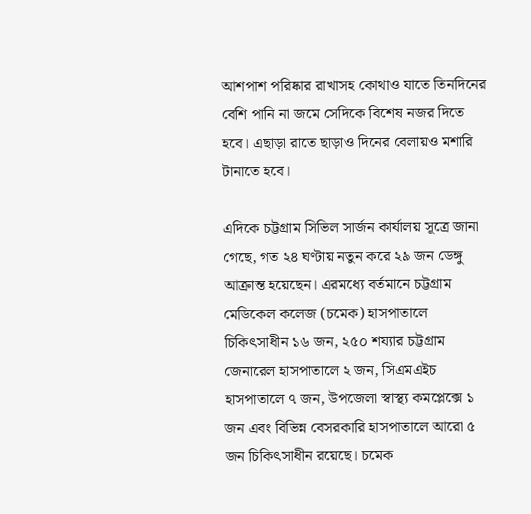আশপাশ পরিষ্কার রাখাসহ কোথাও যাতে তিনদিনের বেশি পানি না জমে সেদিকে বিশেষ নজর দিতে হবে। এছাড়া রাতে ছাড়াও দিনের বেলায়ও মশারি টানাতে হবে।

এদিকে চট্টগ্রাম সিভিল সার্জন কার্যালয় সূত্রে জানা গেছে, গত ২৪ ঘণ্টায় নতুন করে ২৯ জন ডেঙ্গু আক্রান্ত হয়েছেন। এরমধ্যে বর্তমানে চট্টগ্রাম মেডিকেল কলেজ (চমেক) হাসপাতালে চিকিৎসাধীন ১৬ জন, ২৫০ শয্যার চট্টগ্রাম জেনারেল হাসপাতালে ২ জন, সিএমএইচ হাসপাতালে ৭ জন, উপজেলা স্বাস্থ্য কমপ্লেক্সে ১ জন এবং বিভিন্ন বেসরকারি হাসপাতালে আরো ৫ জন চিকিৎসাধীন রয়েছে। চমেক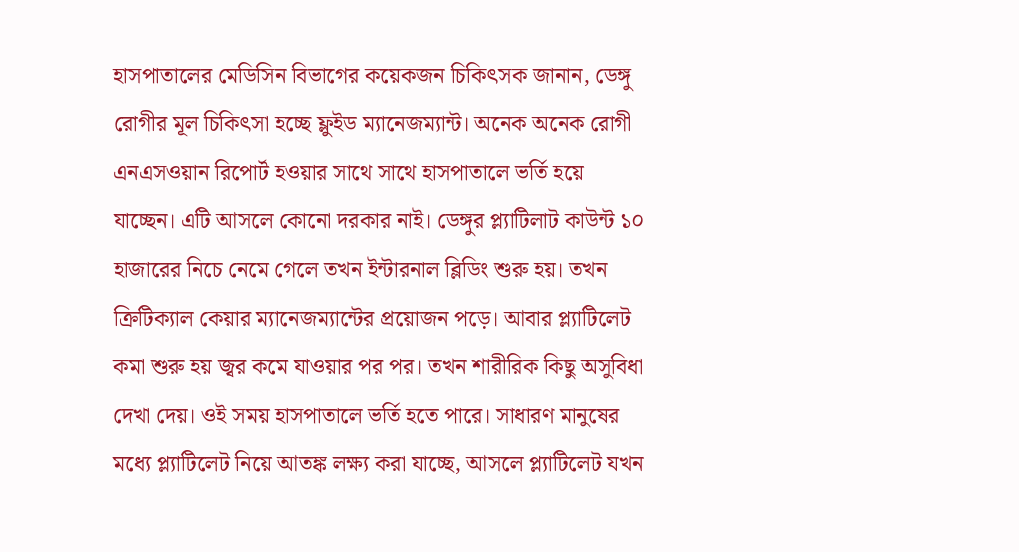হাসপাতালের মেডিসিন বিভাগের কয়েকজন চিকিৎসক জানান, ডেঙ্গু রোগীর মূল চিকিৎসা হচ্ছে ফ্লুইড ম্যানেজম্যান্ট। অনেক অনেক রোগী এনএসওয়ান রিপোর্ট হওয়ার সাথে সাথে হাসপাতালে ভর্তি হয়ে যাচ্ছেন। এটি আসলে কোনো দরকার নাই। ডেঙ্গুর প্ল্যাটিলাট কাউন্ট ১০ হাজারের নিচে নেমে গেলে তখন ইন্টারনাল ব্লিডিং শুরু হয়। তখন ক্রিটিক্যাল কেয়ার ম্যানেজম্যান্টের প্রয়োজন পড়ে। আবার প্ল্যাটিলেট কমা শুরু হয় জ্বর কমে যাওয়ার পর পর। তখন শারীরিক কিছু অসুবিধা দেখা দেয়। ওই সময় হাসপাতালে ভর্তি হতে পারে। সাধারণ মানুষের মধ্যে প্ল্যাটিলেট নিয়ে আতঙ্ক লক্ষ্য করা যাচ্ছে, আসলে প্ল্যাটিলেট যখন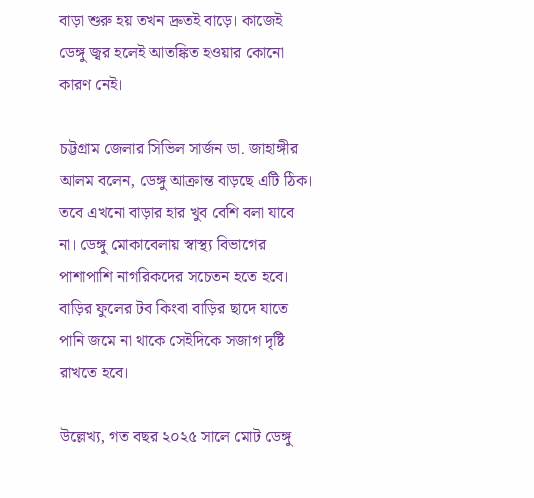বাড়া শুরু হয় তখন দ্রুতই বাড়ে। কাজেই ডেঙ্গু জ্বর হলেই আতঙ্কিত হওয়ার কোনো কারণ নেই।

চট্টগ্রাম জেলার সিভিল সার্জন ডা. জাহাঙ্গীর আলম বলেন, ডেঙ্গু আক্রান্ত বাড়ছে এটি ঠিক। তবে এখনো বাড়ার হার খুব বেশি বলা যাবে না। ডেঙ্গু মোকাবেলায় স্বাস্থ্য বিভাগের পাশাপাশি নাগরিকদের সচেতন হতে হবে। বাড়ির ফুলের টব কিংবা বাড়ির ছাদে যাতে পানি জমে না থাকে সেইদিকে সজাগ দৃষ্টি রাখতে হবে।

উল্লেখ্য, গত বছর ২০২৫ সালে মোট ডেঙ্গু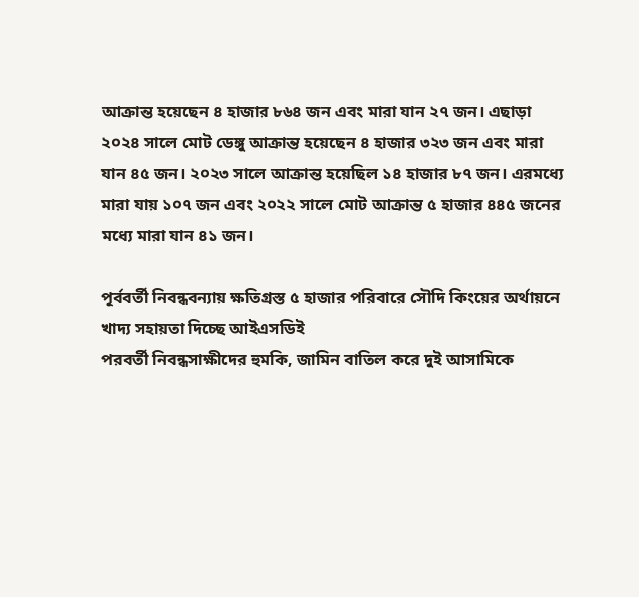আক্রান্ত হয়েছেন ৪ হাজার ৮৬৪ জন এবং মারা যান ২৭ জন। এছাড়া ২০২৪ সালে মোট ডেঙ্গু আক্রান্ত হয়েছেন ৪ হাজার ৩২৩ জন এবং মারা যান ৪৫ জন। ২০২৩ সালে আক্রান্ত হয়েছিল ১৪ হাজার ৮৭ জন। এরমধ্যে মারা যায় ১০৭ জন এবং ২০২২ সালে মোট আক্রান্ত ৫ হাজার ৪৪৫ জনের মধ্যে মারা যান ৪১ জন।

পূর্ববর্তী নিবন্ধবন্যায় ক্ষতিগ্রস্ত ৫ হাজার পরিবারে সৌদি কিংয়ের অর্থায়নে খাদ্য সহায়তা দিচ্ছে আইএসডিই
পরবর্তী নিবন্ধসাক্ষীদের হুমকি, জামিন বাতিল করে দুই আসামিকে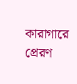কারাগারে প্রেরণ